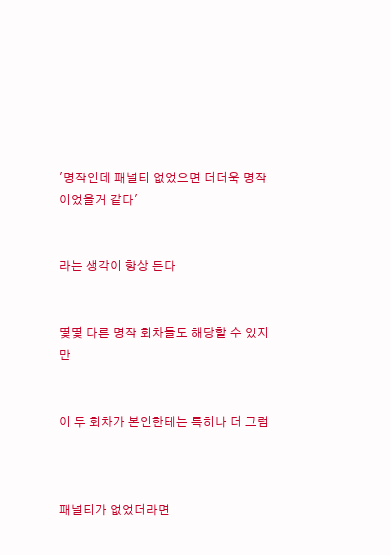'명작인데 패널티 없었으면 더더욱 명작이었을거 같다'


라는 생각이 항상 든다


몇몇 다른 명작 회차들도 해당할 수 있지만


이 두 회차가 본인한테는 특히나 더 그럼



패널티가 없었더라면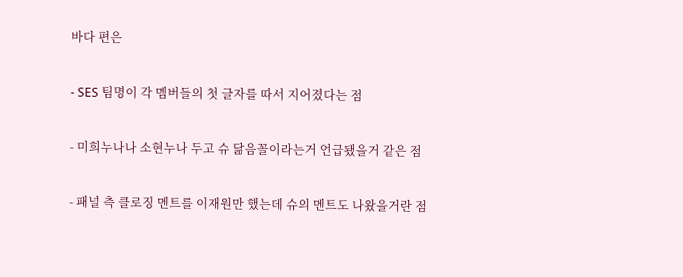바다 편은


- SES 팀명이 각 멤버들의 첫 글자를 따서 지어졌다는 점


- 미희누나나 소현누나 두고 슈 닮음꼴이라는거 언급됐을거 같은 점


- 패널 측 클로징 멘트를 이재원만 했는데 슈의 멘트도 나왔을거란 점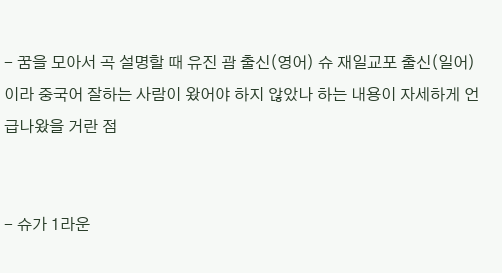- 꿈을 모아서 곡 설명할 때 유진 괌 출신(영어) 슈 재일교포 출신(일어)이라 중국어 잘하는 사람이 왔어야 하지 않았나 하는 내용이 자세하게 언급나왔을 거란 점


- 슈가 1라운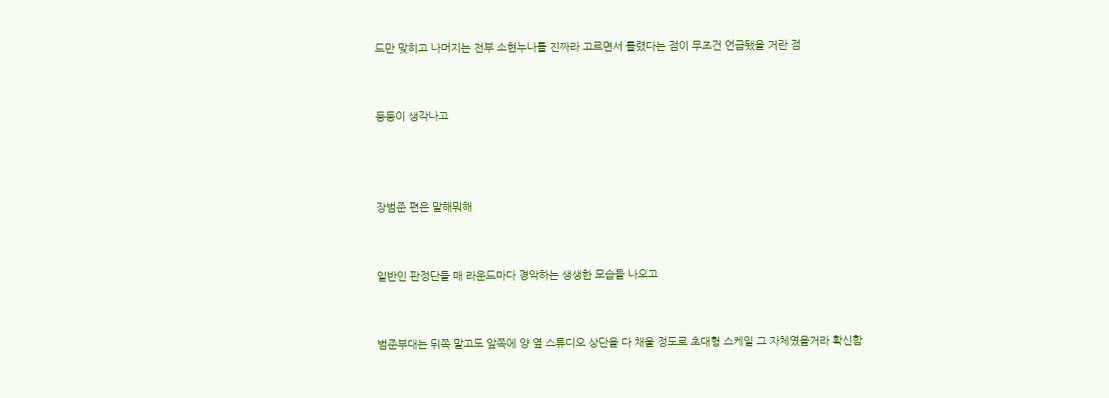드만 맞히고 나머지는 전부 소현누나를 진짜라 고르면서 틀렸다는 점이 무조건 언급됐을 거란 점


등등이 생각나고



장범준 편은 말해뭐해


일반인 판정단들 매 라운드마다 경악하는 생생한 모습들 나오고


범준부대는 뒤쪽 말고도 앞쪽에 양 옆 스튜디오 상단을 다 채울 정도로 초대형 스케일 그 자체였을거라 확신함